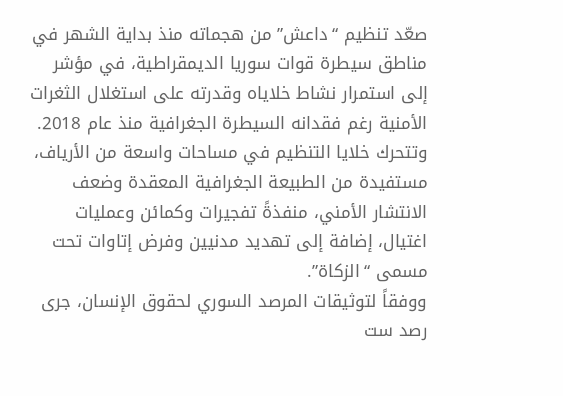صعّد تنظيم “داعش” من هجماته منذ بداية الشهر في مناطق سيطرة قوات سوريا الديمقراطية، في مؤشر إلى استمرار نشاط خلاياه وقدرته على استغلال الثغرات الأمنية رغم فقدانه السيطرة الجغرافية منذ عام 2018.
وتتحرك خلايا التنظيم في مساحات واسعة من الأرياف، مستفيدة من الطبيعة الجغرافية المعقدة وضعف الانتشار الأمني، منفذةً تفجيرات وكمائن وعمليات اغتيال، إضافة إلى تهديد مدنيين وفرض إتاوات تحت مسمى “الزكاة”.
ووفقاً لتوثيقات المرصد السوري لحقوق الإنسان، جرى رصد ست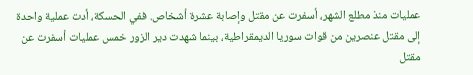عمليات منذ مطلع الشهر، أسفرت عن مقتل وإصابة عشرة أشخاص. ففي الحسكة، أدت عملية واحدة إلى مقتل عنصرين من قوات سوريا الديمقراطية، بينما شهدت دير الزور خمس عمليات أسفرت عن مقتل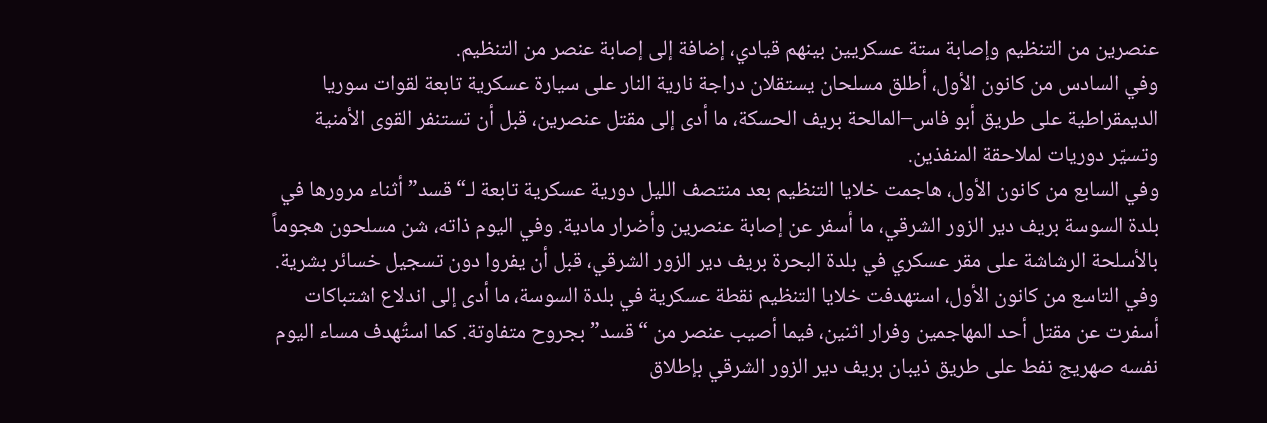عنصرين من التنظيم وإصابة ستة عسكريين بينهم قيادي، إضافة إلى إصابة عنصر من التنظيم.
وفي السادس من كانون الأول، أطلق مسلحان يستقلان دراجة نارية النار على سيارة عسكرية تابعة لقوات سوريا الديمقراطية على طريق أبو فاس–المالحة بريف الحسكة، ما أدى إلى مقتل عنصرين، قبل أن تستنفر القوى الأمنية وتسيّر دوريات لملاحقة المنفذين.
وفي السابع من كانون الأول، هاجمت خلايا التنظيم بعد منتصف الليل دورية عسكرية تابعة لـ“قسد” أثناء مرورها في بلدة السوسة بريف دير الزور الشرقي، ما أسفر عن إصابة عنصرين وأضرار مادية. وفي اليوم ذاته، شن مسلحون هجوماً بالأسلحة الرشاشة على مقر عسكري في بلدة البحرة بريف دير الزور الشرقي، قبل أن يفروا دون تسجيل خسائر بشرية.
وفي التاسع من كانون الأول، استهدفت خلايا التنظيم نقطة عسكرية في بلدة السوسة، ما أدى إلى اندلاع اشتباكات أسفرت عن مقتل أحد المهاجمين وفرار اثنين، فيما أصيب عنصر من “قسد” بجروح متفاوتة. كما استُهدف مساء اليوم نفسه صهريج نفط على طريق ذيبان بريف دير الزور الشرقي بإطلاق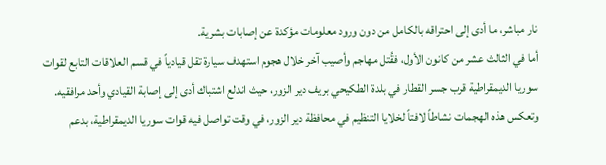نار مباشر، ما أدى إلى احتراقه بالكامل من دون ورود معلومات مؤكدة عن إصابات بشرية.
أما في الثالث عشر من كانون الأول، فقُتل مهاجم وأصيب آخر خلال هجوم استهدف سيارة تقل قيادياً في قسم العلاقات التابع لقوات سوريا الديمقراطية قرب جسر القطار في بلدة الطكيحي بريف دير الزور، حيث اندلع اشتباك أدى إلى إصابة القيادي وأحد مرافقيه.
وتعكس هذه الهجمات نشاطاً لافتاً لخلايا التنظيم في محافظة دير الزور، في وقت تواصل فيه قوات سوريا الديمقراطية، بدعم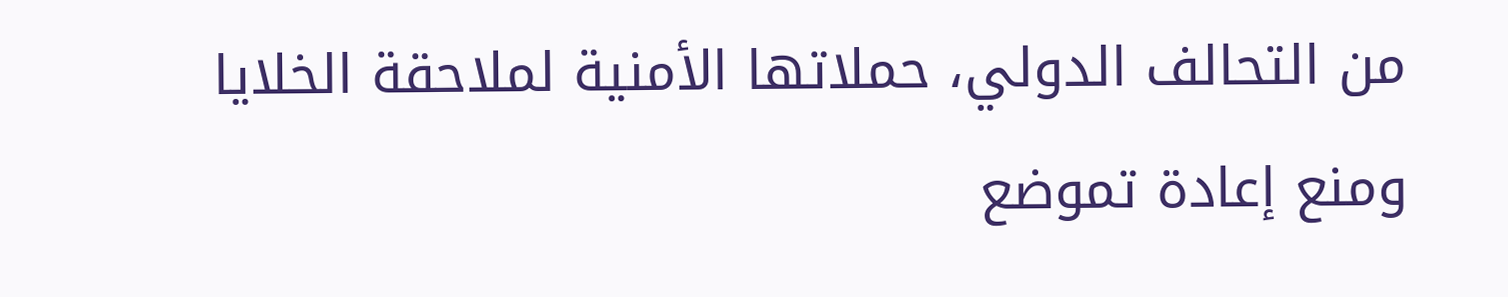من التحالف الدولي، حملاتها الأمنية لملاحقة الخلايا ومنع إعادة تموضع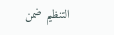التنظيم ضمن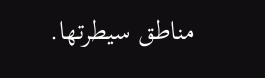مناطق سيطرتها.